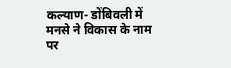कल्याण- डोंबिवली में मनसे ने विकास के नाम पर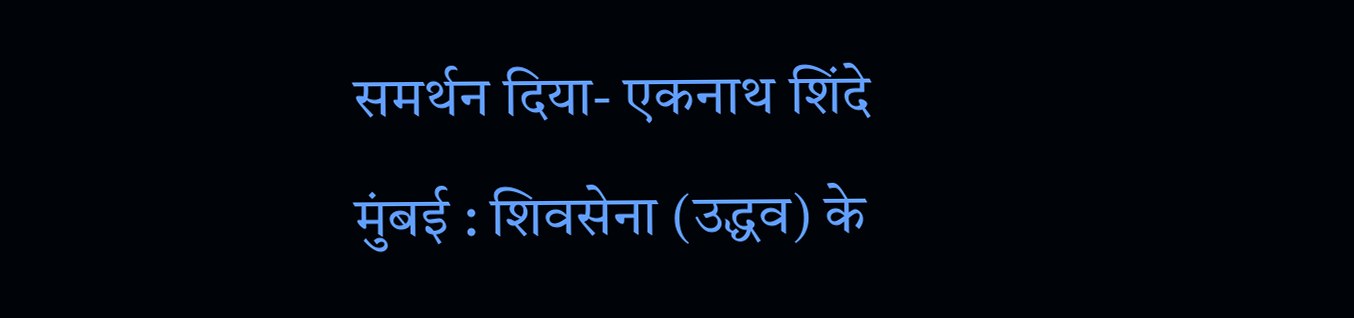समर्थन दिया- एकनाथ शिंदे
मुंबई : शिवसेना (उद्धव) के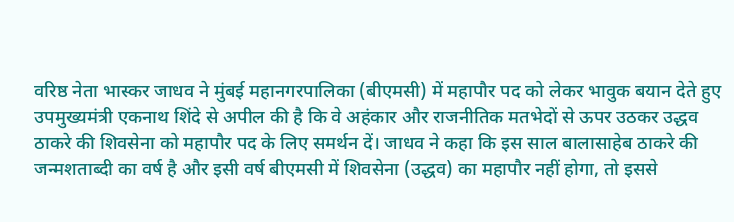वरिष्ठ नेता भास्कर जाधव ने मुंबई महानगरपालिका (बीएमसी) में महापौर पद को लेकर भावुक बयान देते हुए उपमुख्यमंत्री एकनाथ शिंदे से अपील की है कि वे अहंकार और राजनीतिक मतभेदों से ऊपर उठकर उद्धव ठाकरे की शिवसेना को महापौर पद के लिए समर्थन दें। जाधव ने कहा कि इस साल बालासाहेब ठाकरे की जन्मशताब्दी का वर्ष है और इसी वर्ष बीएमसी में शिवसेना (उद्धव) का महापौर नहीं होगा, तो इससे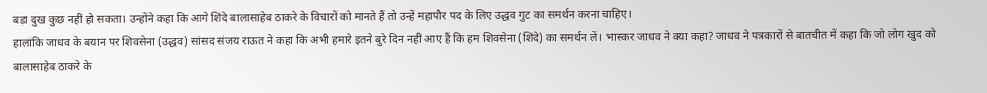बड़ा दुख कुछ नहीं हो सकता। उन्होंने कहा कि आगे शिंदे बालासाहेब ठाकरे के विचारों को मानते हैं तो उन्हें महापौर पद के लिए उद्धव गुट का समर्थन करना चाहिए।
हालांकि जाधव के बयान पर शिवसेना (उद्धव) सांसद संजय राऊत ने कहा कि अभी हमारे इतने बुरे दिन नहीं आए हैं कि हम शिवसेना (शिंदे) का समर्थन लें। भास्कर जाधव ने क्या कहा? जाधव ने पत्रकारों से बातचीत में कहा कि जो लोग खुद को बालासाहेब ठाकरे के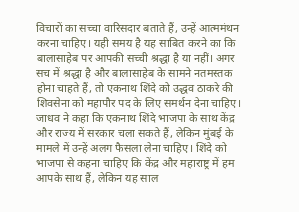विचारों का सच्चा वारिसदार बताते हैं, उन्हें आत्ममंथन करना चाहिए। यही समय है यह साबित करने का कि बालासाहेब पर आपकी सच्ची श्रद्धा है या नहीं। अगर सच में श्रद्धा है और बालासाहेब के सामने नतमस्तक होना चाहते हैं, तो एकनाथ शिंदे को उद्धव ठाकरे की शिवसेना को महापौर पद के लिए समर्थन देना चाहिए। जाधव ने कहा कि एकनाथ शिंदे भाजपा के साथ केंद्र और राज्य में सरकार चला सकते हैं, लेकिन मुंबई के मामले में उन्हें अलग फैसला लेना चाहिए। शिंदे को भाजपा से कहना चाहिए कि केंद्र और महाराष्ट्र में हम आपके साथ हैं, लेकिन यह साल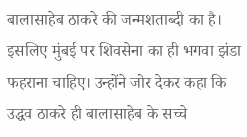बालासाहेब ठाकरे की जन्मशताब्दी का है।
इसलिए मुंबई पर शिवसेना का ही भगवा झंडा फहराना चाहिए। उन्होंने जोर देकर कहा कि उद्धव ठाकरे ही बालासाहेब के सच्चे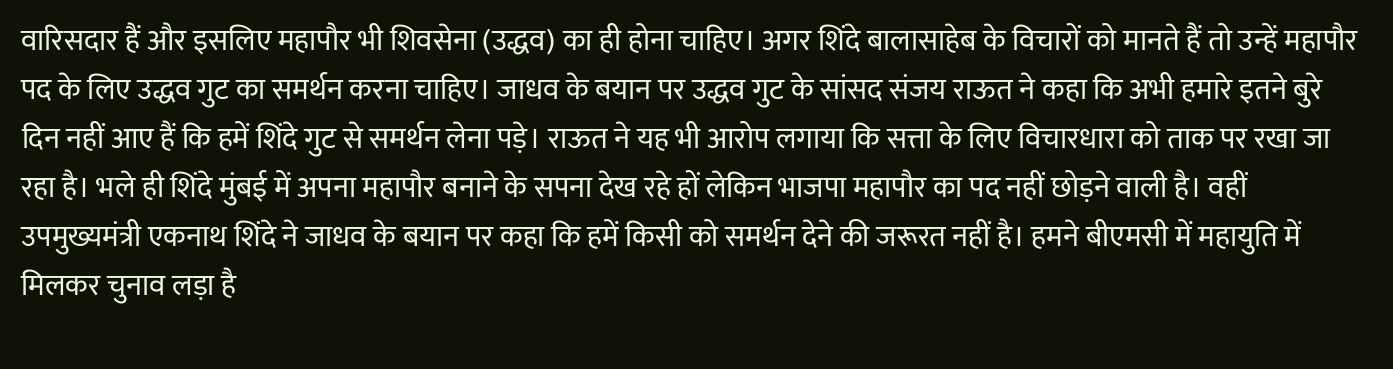वारिसदार हैं और इसलिए महापौर भी शिवसेना (उद्धव) का ही होना चाहिए। अगर शिंदे बालासाहेब के विचारों को मानते हैं तो उन्हें महापौर पद के लिए उद्धव गुट का समर्थन करना चाहिए। जाधव के बयान पर उद्धव गुट के सांसद संजय राऊत ने कहा कि अभी हमारे इतने बुरे दिन नहीं आए हैं कि हमें शिंदे गुट से समर्थन लेना पड़े। राऊत ने यह भी आरोप लगाया कि सत्ता के लिए विचारधारा को ताक पर रखा जा रहा है। भले ही शिंदे मुंबई में अपना महापौर बनाने के सपना देख रहे हों लेकिन भाजपा महापौर का पद नहीं छोड़ने वाली है। वहीं उपमुख्यमंत्री एकनाथ शिंदे ने जाधव के बयान पर कहा कि हमें किसी को समर्थन देने की जरूरत नहीं है। हमने बीएमसी में महायुति में मिलकर चुनाव लड़ा है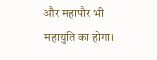और महापौर भी महायुति का होगा।